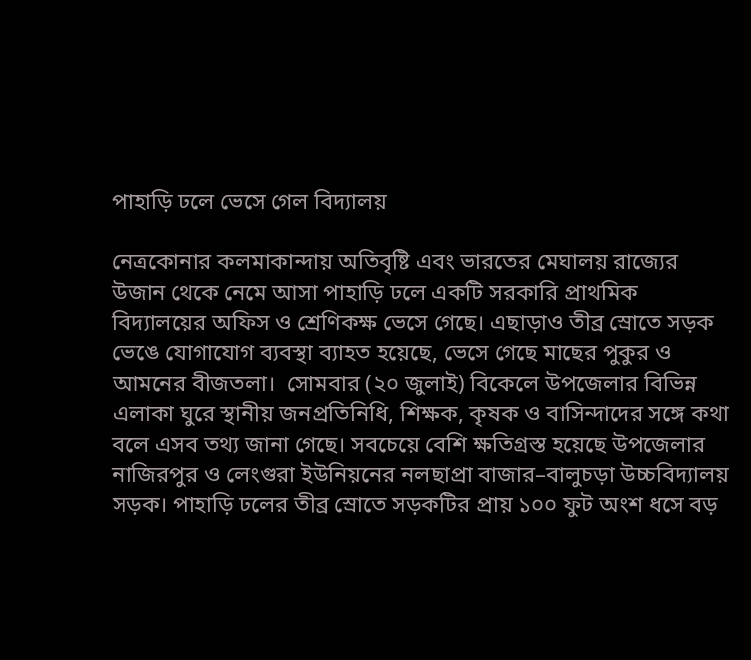পাহাড়ি ঢলে ভেসে গেল বিদ্যালয়

নেত্রকোনার কলমাকান্দায় অতিবৃষ্টি এবং ভারতের মেঘালয় রাজ্যের উজান থেকে নেমে আসা পাহাড়ি ঢলে একটি সরকারি প্রাথমিক বিদ্যালয়ের অফিস ও শ্রেণিকক্ষ ভেসে গেছে। এছাড়াও তীব্র স্রোতে সড়ক ভেঙে যোগাযোগ ব্যবস্থা ব্যাহত হয়েছে, ভেসে গেছে মাছের পুকুর ও আমনের বীজতলা।  সোমবার (২০ জুলাই) বিকেলে উপজেলার বিভিন্ন এলাকা ঘুরে স্থানীয় জনপ্রতিনিধি, শিক্ষক, কৃষক ও বাসিন্দাদের সঙ্গে কথা বলে এসব তথ্য জানা গেছে। সবচেয়ে বেশি ক্ষতিগ্রস্ত হয়েছে উপজেলার নাজিরপুর ও লেংগুরা ইউনিয়নের নলছাপ্রা বাজার–বালুচড়া উচ্চবিদ্যালয় সড়ক। পাহাড়ি ঢলের তীব্র স্রোতে সড়কটির প্রায় ১০০ ফুট অংশ ধসে বড়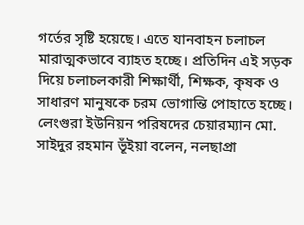গর্তের সৃষ্টি হয়েছে। এতে যানবাহন চলাচল মারাত্মকভাবে ব্যাহত হচ্ছে। প্রতিদিন এই সড়ক দিয়ে চলাচলকারী শিক্ষার্থী, শিক্ষক, কৃষক ও সাধারণ মানুষকে চরম ভোগান্তি পোহাতে হচ্ছে। লেংগুরা ইউনিয়ন পরিষদের চেয়ারম্যান মো. সাইদুর রহমান ভূঁইয়া বলেন, নলছাপ্রা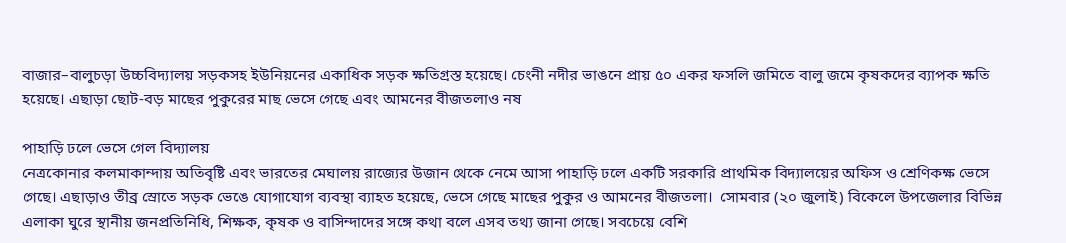বাজার–বালুচড়া উচ্চবিদ্যালয় সড়কসহ ইউনিয়নের একাধিক সড়ক ক্ষতিগ্রস্ত হয়েছে। চেংনী নদীর ভাঙনে প্রায় ৫০ একর ফসলি জমিতে বালু জমে কৃষকদের ব্যাপক ক্ষতি হয়েছে। এছাড়া ছোট-বড় মাছের পুকুরের মাছ ভেসে গেছে এবং আমনের বীজতলাও নষ

পাহাড়ি ঢলে ভেসে গেল বিদ্যালয়
নেত্রকোনার কলমাকান্দায় অতিবৃষ্টি এবং ভারতের মেঘালয় রাজ্যের উজান থেকে নেমে আসা পাহাড়ি ঢলে একটি সরকারি প্রাথমিক বিদ্যালয়ের অফিস ও শ্রেণিকক্ষ ভেসে গেছে। এছাড়াও তীব্র স্রোতে সড়ক ভেঙে যোগাযোগ ব্যবস্থা ব্যাহত হয়েছে, ভেসে গেছে মাছের পুকুর ও আমনের বীজতলা।  সোমবার (২০ জুলাই) বিকেলে উপজেলার বিভিন্ন এলাকা ঘুরে স্থানীয় জনপ্রতিনিধি, শিক্ষক, কৃষক ও বাসিন্দাদের সঙ্গে কথা বলে এসব তথ্য জানা গেছে। সবচেয়ে বেশি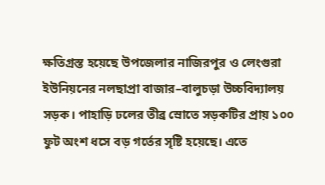ক্ষতিগ্রস্ত হয়েছে উপজেলার নাজিরপুর ও লেংগুরা ইউনিয়নের নলছাপ্রা বাজার–বালুচড়া উচ্চবিদ্যালয় সড়ক। পাহাড়ি ঢলের তীব্র স্রোতে সড়কটির প্রায় ১০০ ফুট অংশ ধসে বড় গর্তের সৃষ্টি হয়েছে। এতে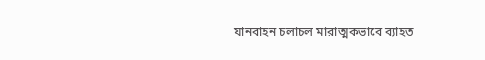যানবাহন চলাচল মারাত্মকভাবে ব্যাহত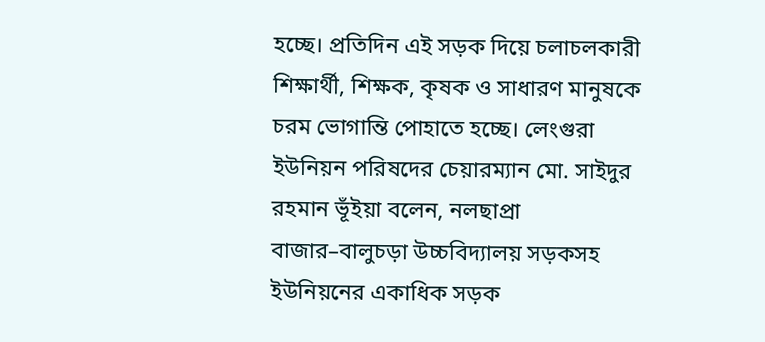হচ্ছে। প্রতিদিন এই সড়ক দিয়ে চলাচলকারী শিক্ষার্থী, শিক্ষক, কৃষক ও সাধারণ মানুষকে চরম ভোগান্তি পোহাতে হচ্ছে। লেংগুরা ইউনিয়ন পরিষদের চেয়ারম্যান মো. সাইদুর রহমান ভূঁইয়া বলেন, নলছাপ্রা বাজার–বালুচড়া উচ্চবিদ্যালয় সড়কসহ ইউনিয়নের একাধিক সড়ক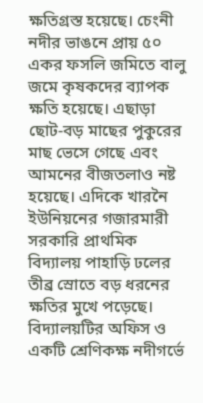ক্ষতিগ্রস্ত হয়েছে। চেংনী নদীর ভাঙনে প্রায় ৫০ একর ফসলি জমিতে বালু জমে কৃষকদের ব্যাপক ক্ষতি হয়েছে। এছাড়া ছোট-বড় মাছের পুকুরের মাছ ভেসে গেছে এবং আমনের বীজতলাও নষ্ট হয়েছে। এদিকে খারনৈ ইউনিয়নের গজারমারী সরকারি প্রাথমিক বিদ্যালয় পাহাড়ি ঢলের তীব্র স্রোতে বড় ধরনের ক্ষতির মুখে পড়েছে। বিদ্যালয়টির অফিস ও একটি শ্রেণিকক্ষ নদীগর্ভে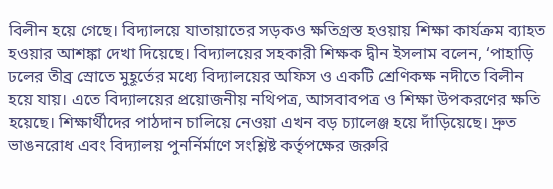বিলীন হয়ে গেছে। বিদ্যালয়ে যাতায়াতের সড়কও ক্ষতিগ্রস্ত হওয়ায় শিক্ষা কার্যক্রম ব্যাহত হওয়ার আশঙ্কা দেখা দিয়েছে। বিদ্যালয়ের সহকারী শিক্ষক দ্বীন ইসলাম বলেন, ‘পাহাড়ি ঢলের তীব্র স্রোতে মুহূর্তের মধ্যে বিদ্যালয়ের অফিস ও একটি শ্রেণিকক্ষ নদীতে বিলীন হয়ে যায়। এতে বিদ্যালয়ের প্রয়োজনীয় নথিপত্র, আসবাবপত্র ও শিক্ষা উপকরণের ক্ষতি হয়েছে। শিক্ষার্থীদের পাঠদান চালিয়ে নেওয়া এখন বড় চ্যালেঞ্জ হয়ে দাঁড়িয়েছে। দ্রুত ভাঙনরোধ এবং বিদ্যালয় পুনর্নির্মাণে সংশ্লিষ্ট কর্তৃপক্ষের জরুরি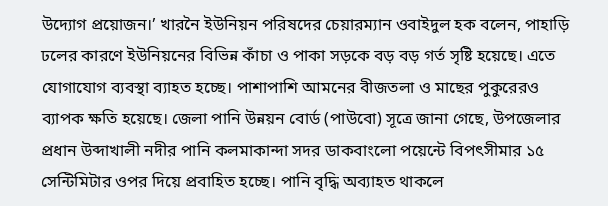উদ্যোগ প্রয়োজন।’ খারনৈ ইউনিয়ন পরিষদের চেয়ারম্যান ওবাইদুল হক বলেন, পাহাড়ি ঢলের কারণে ইউনিয়নের বিভিন্ন কাঁচা ও পাকা সড়কে বড় বড় গর্ত সৃষ্টি হয়েছে। এতে যোগাযোগ ব্যবস্থা ব্যাহত হচ্ছে। পাশাপাশি আমনের বীজতলা ও মাছের পুকুরেরও ব্যাপক ক্ষতি হয়েছে। জেলা পানি উন্নয়ন বোর্ড (পাউবো) সূত্রে জানা গেছে, উপজেলার প্রধান উব্দাখালী নদীর পানি কলমাকান্দা সদর ডাকবাংলো পয়েন্টে বিপৎসীমার ১৫ সেন্টিমিটার ওপর দিয়ে প্রবাহিত হচ্ছে। পানি বৃদ্ধি অব্যাহত থাকলে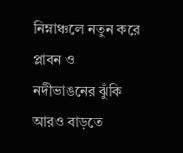নিম্নাঞ্চলে নতুন করে প্লাবন ও নদীভাঙনের ঝুঁকি আরও বাড়তে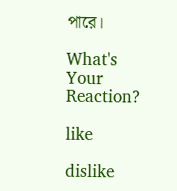পারে।

What's Your Reaction?

like

dislike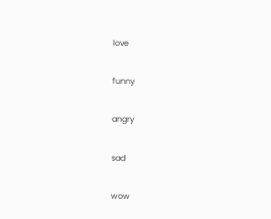love

funny

angry

sad

wow